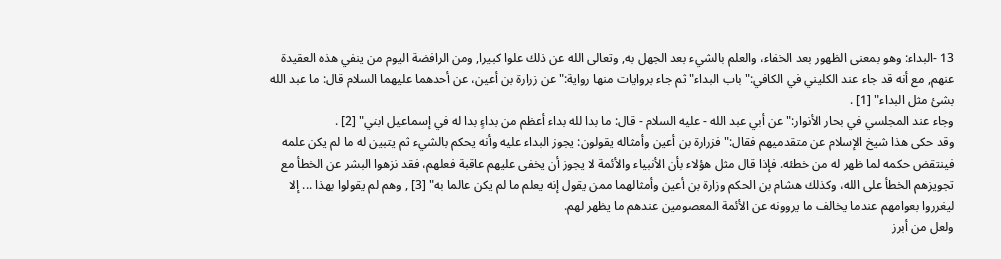13 -البداء: وهو بمعنى الظهور بعد الخفاء، والعلم بالشيء بعد الجهل به, وتعالى الله عن ذلك علوا كبيرا, ومن الرافضة اليوم من ينفي هذه العقيدة عنهم, مع أنه قد جاء عند الكليني في الكافي:"باب البداء"ثم جاء بروايات منها رواية:"عن زرارة بن أعين، عن أحدهما عليهما السلام قال: ما عبد الله بشئ مثل البداء" [1] .
وجاء عند المجلسي في بحار الأنوار:"عن أبي عبد الله - عليه السلام - قال: ما بدا لله بداء أعظم من بداءٍ بدا له في إسماعيل ابني" [2] .
وقد حكى هذا شيخ الإسلام عن متقدميهم فقال:"فزرارة بن أعين وأمثاله يقولون: يجوز البداء عليه وأنه يحكم بالشيء ثم يتبين له ما لم يكن علمه فينتقض حكمه لما ظهر له من خطئه. فإذا قال مثل هؤلاء بأن الأنبياء والأئمة لا يجوز أن يخفى عليهم عاقبة فعلهم، فقد نزهوا البشر عن الخطأ مع تجويزهم الخطأ على الله، وكذلك هشام بن الحكم وزارة بن أعين وأمثالهما ممن يقول إنه يعلم ما لم يكن عالما به" [3] , وهم لم يقولوا بهذا ... إلا ليغرروا بعوامهم عندما يخالف ما يروونه عن الأئمة المعصومين عندهم ما يظهر لهم.
ولعل من أبرز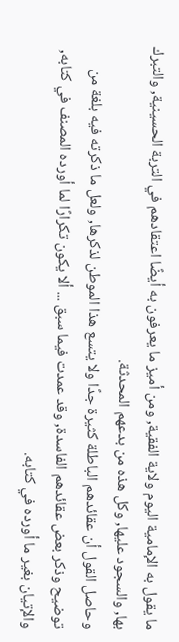ما يقول به الإمامية اليوم ولاية الفقية, ومن أميز ما يعرفون به أيضًا اعتقادهم في التربة الحسينية, والتبرك بها, والسجود عليها, وكل هذه من بدعهم المحدثة.
وحاصل القول أن عقائدهم الباطلة كثيرة جدًا ولا يتسع هذا الموطن لذكرها, ولعل ما ذكرته فيه بلغة من توضيح وذكر بعض عقائدهم الفاسدة, وقد عمدت فيما سبق ... ألا يكون تكرارًا لما أورده المصنف في كتابه, والإتيان بغير ما أورده في كتابه.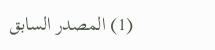(1) المصدر السابق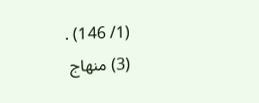(1/ 146) .
(3) منهاج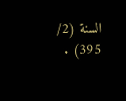السنة (2/ 395) .